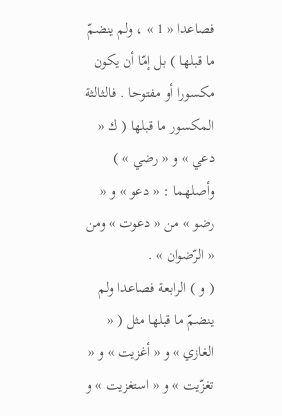فصاعدا « 1 » ، ولم ينضمّ ما قبلها ) بل إمّا أن يكون مكسورا أو مفتوحا . فالثالثة المكسور ما قبلها ( ك « دعي » و « رضي » ) وأصلهما : « دعو » و « رضو » من « دعوت » ومن « الرّضوان » .
( و ) الرابعة فصاعدا ولم ينضمّ ما قبلها مثل ( « الغازي » و « أغزيت » و « تغزّيت » و « استغزيت » و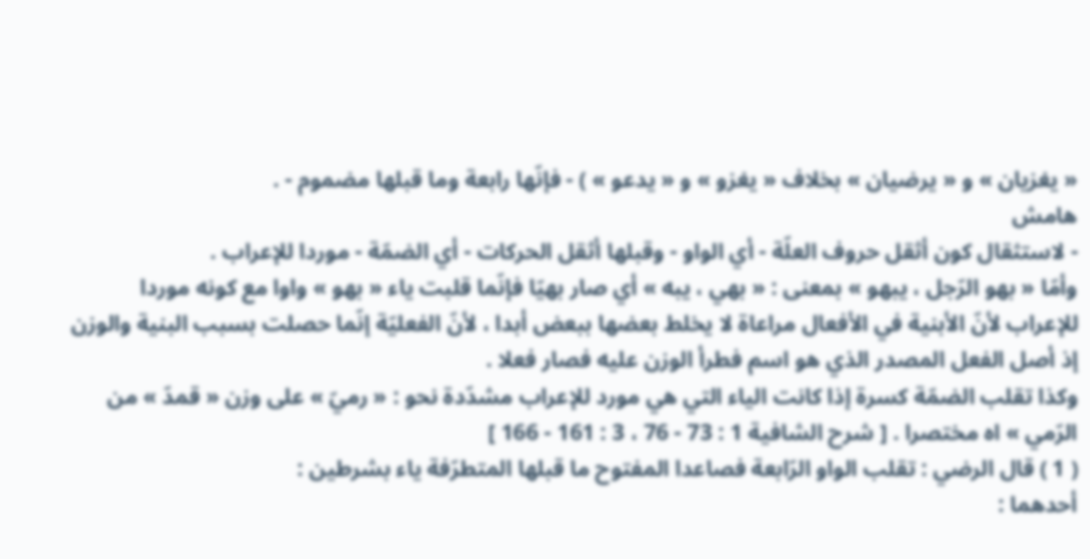« يغزيان » و « يرضيان » بخلاف « يغزو » و « يدعو » ) - فإنّها رابعة وما قبلها مضموم - .
هامش
- لاستثقال كون أثقل حروف العلّة - أي الواو - وقبلها أثقل الحركات - أي الضمّة - موردا للإعراب .
وأمّا « بهو الرّجل ، يبهو » بمعنى : « بهي ، يبه » أي صار بهيّا فإنّما قلبت ياء « بهو » واوا مع كونه موردا للإعراب لأنّ الأبنية في الأفعال مراعاة لا يخلط بعضها ببعض أبدا ، لأنّ الفعليّة إنّما حصلت بسبب البنية والوزن إذ أصل الفعل المصدر الذي هو اسم فطرأ الوزن عليه فصار فعلا .
وكذا تقلب الضمّة كسرة إذا كانت الياء التي هي مورد للإعراب مشدّدة نحو : « رميّ » على وزن « قمدّ » من الرّمي » اه مختصرا . [ شرح الشافية 1 : 73 - 76 ، 3 : 161 - 166 ]
( 1 ) قال الرضي : تقلب الواو الرّابعة فصاعدا المفتوح ما قبلها المتطرّفة ياء بشرطين :
أحدهما :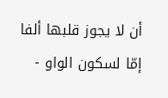أن لا يجوز قلبها ألفا إمّا لسكون الواو -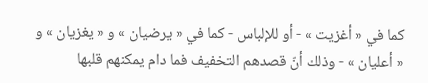كما في « أغزيت » - أو للإلباس - كما في « يرضيان » و « يغزيان » و « أعليان » - وذلك أنّ قصدهم التخفيف فما دام يمكنهم قلبها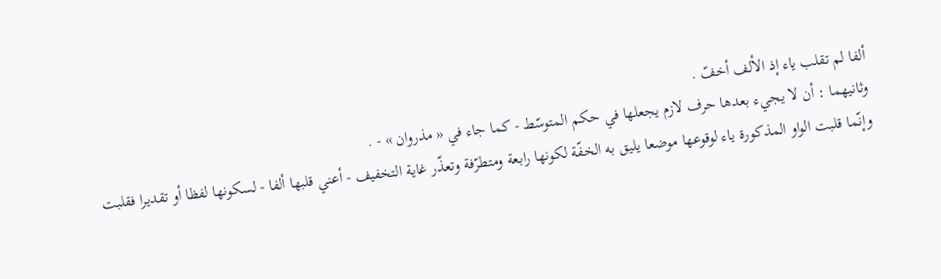ألفا لم تقلب ياء إذ الألف أخفّ .
وثانيهما : أن لا يجيء بعدها حرف لازم يجعلها في حكم المتوسّط - كما جاء في « مذروان » - .
وإنّما قلبت الواو المذكورة ياء لوقوعها موضعا يليق به الخفّة لكونها رابعة ومتطرّفة وتعذّر غاية التخفيف - أعني قلبها ألفا - لسكونها لفظا أو تقديرا فقلبت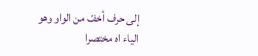إلى حرف أخفّ من الواو وهو الياء اه مختصرا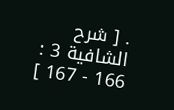. [ شرح الشافية 3 : 166 - 167 ]